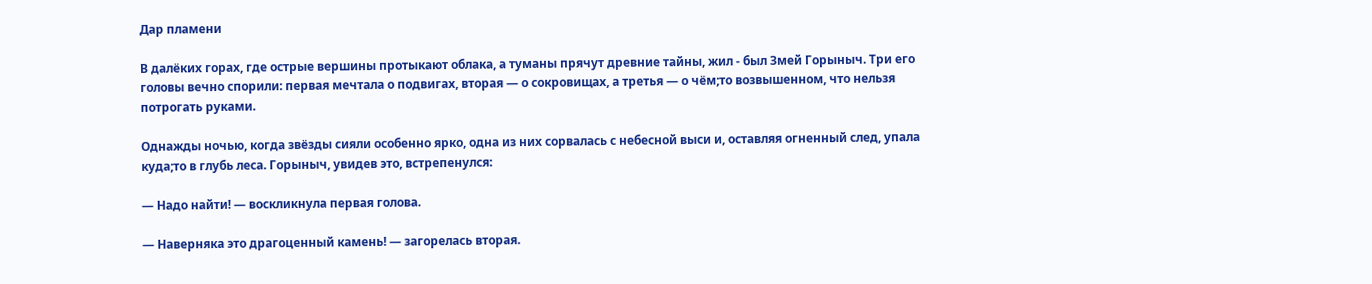Дар пламени

В далёких горах, где острые вершины протыкают облака, а туманы прячут древние тайны, жил - был Змей Горыныч. Три его головы вечно спорили: первая мечтала о подвигах, вторая — о сокровищах, а третья — о чём;то возвышенном, что нельзя потрогать руками.

Однажды ночью, когда звёзды сияли особенно ярко, одна из них сорвалась с небесной выси и, оставляя огненный след, упала куда;то в глубь леса. Горыныч, увидев это, встрепенулся:

— Надо найти! — воскликнула первая голова.

— Наверняка это драгоценный камень! — загорелась вторая.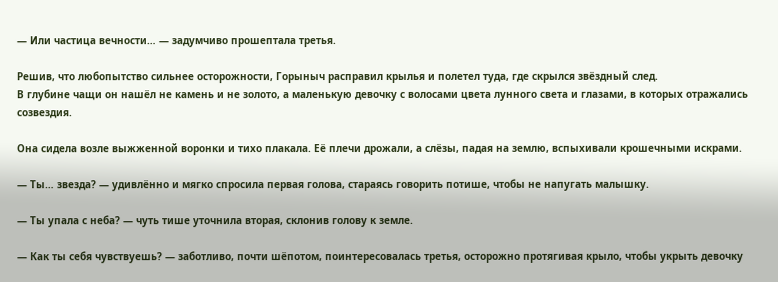— Или частица вечности… — задумчиво прошептала третья.

Решив, что любопытство сильнее осторожности, Горыныч расправил крылья и полетел туда, где скрылся звёздный след.
В глубине чащи он нашёл не камень и не золото, а маленькую девочку с волосами цвета лунного света и глазами, в которых отражались созвездия.

Она сидела возле выжженной воронки и тихо плакала. Её плечи дрожали, а слёзы, падая на землю, вспыхивали крошечными искрами.

— Ты… звезда? — удивлённо и мягко спросила первая голова, стараясь говорить потише, чтобы не напугать малышку.

— Ты упала с неба? — чуть тише уточнила вторая, склонив голову к земле.

— Как ты себя чувствуешь? — заботливо, почти шёпотом, поинтересовалась третья, осторожно протягивая крыло, чтобы укрыть девочку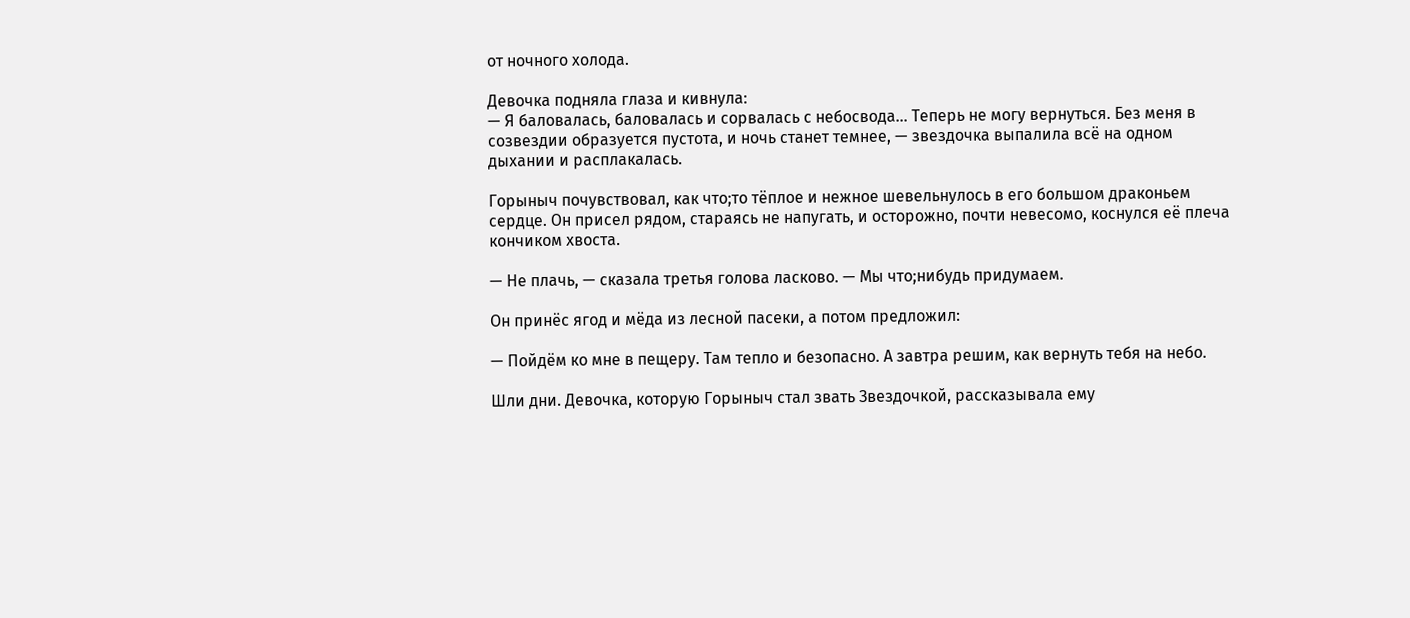от ночного холода.

Девочка подняла глаза и кивнула:
— Я баловалась, баловалась и сорвалась с небосвода… Теперь не могу вернуться. Без меня в созвездии образуется пустота, и ночь станет темнее, — звездочка выпалила всё на одном дыхании и расплакалась.

Горыныч почувствовал, как что;то тёплое и нежное шевельнулось в его большом драконьем сердце. Он присел рядом, стараясь не напугать, и осторожно, почти невесомо, коснулся её плеча кончиком хвоста.

— Не плачь, — сказала третья голова ласково. — Мы что;нибудь придумаем.

Он принёс ягод и мёда из лесной пасеки, а потом предложил:

— Пойдём ко мне в пещеру. Там тепло и безопасно. А завтра решим, как вернуть тебя на небо.

Шли дни. Девочка, которую Горыныч стал звать Звездочкой, рассказывала ему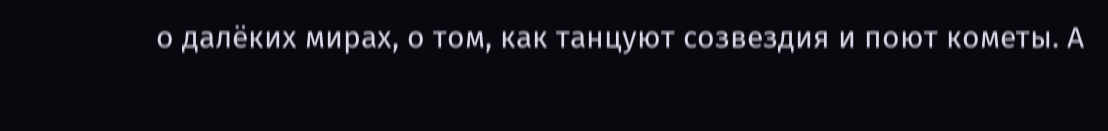о далёких мирах, о том, как танцуют созвездия и поют кометы. А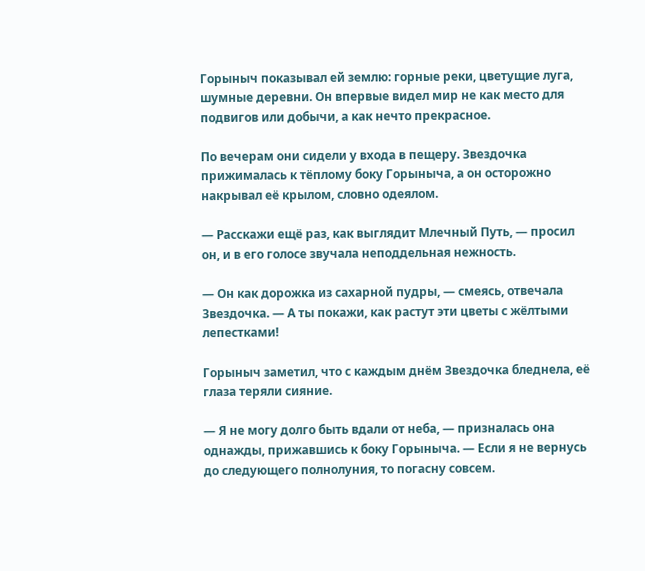Горыныч показывал ей землю: горные реки, цветущие луга, шумные деревни. Он впервые видел мир не как место для подвигов или добычи, а как нечто прекрасное.

По вечерам они сидели у входа в пещеру. Звездочка прижималась к тёплому боку Горыныча, а он осторожно накрывал её крылом, словно одеялом.

— Расскажи ещё раз, как выглядит Млечный Путь, — просил он, и в его голосе звучала неподдельная нежность.

— Он как дорожка из сахарной пудры, — смеясь, отвечала Звездочка. — А ты покажи, как растут эти цветы с жёлтыми лепестками!

Горыныч заметил, что с каждым днём Звездочка бледнела, её глаза теряли сияние.

— Я не могу долго быть вдали от неба, — призналась она однажды, прижавшись к боку Горыныча. — Если я не вернусь до следующего полнолуния, то погасну совсем.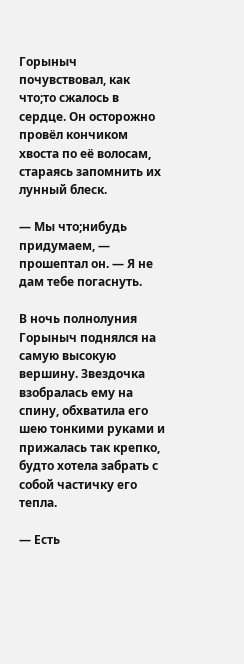Горыныч почувствовал, как что;то сжалось в сердце. Он осторожно провёл кончиком хвоста по её волосам, стараясь запомнить их лунный блеск.

— Мы что;нибудь придумаем, — прошептал он. — Я не дам тебе погаснуть.

В ночь полнолуния Горыныч поднялся на самую высокую вершину. Звездочка взобралась ему на спину, обхватила его шею тонкими руками и прижалась так крепко, будто хотела забрать с собой частичку его тепла.

— Есть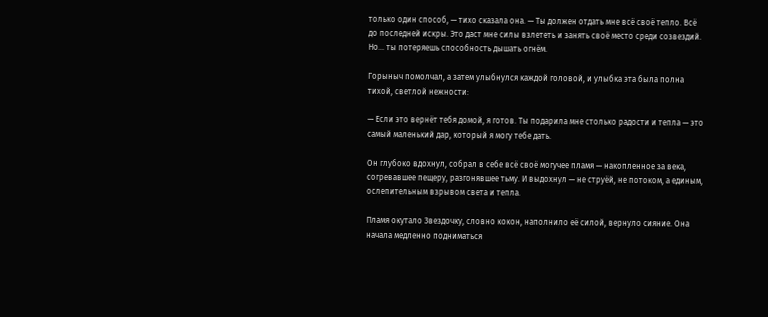только один способ, — тихо сказала она. — Ты должен отдать мне всё своё тепло. Всё до последней искры. Это даст мне силы взлететь и занять своё место среди созвездий. Но… ты потеряешь способность дышать огнём.

Горыныч помолчал, а затем улыбнулся каждой головой, и улыбка эта была полна тихой, светлой нежности:

— Если это вернёт тебя домой, я готов. Ты подарила мне столько радости и тепла — это самый маленький дар, который я могу тебе дать.

Он глубоко вдохнул, собрал в себе всё своё могучее пламя — накопленное за века, согревавшее пещеру, разгонявшее тьму. И выдохнул — не струёй, не потоком, а единым, ослепительным взрывом света и тепла.

Пламя окутало Звездочку, словно кокон, наполнило её силой, вернуло сияние. Она начала медленно подниматься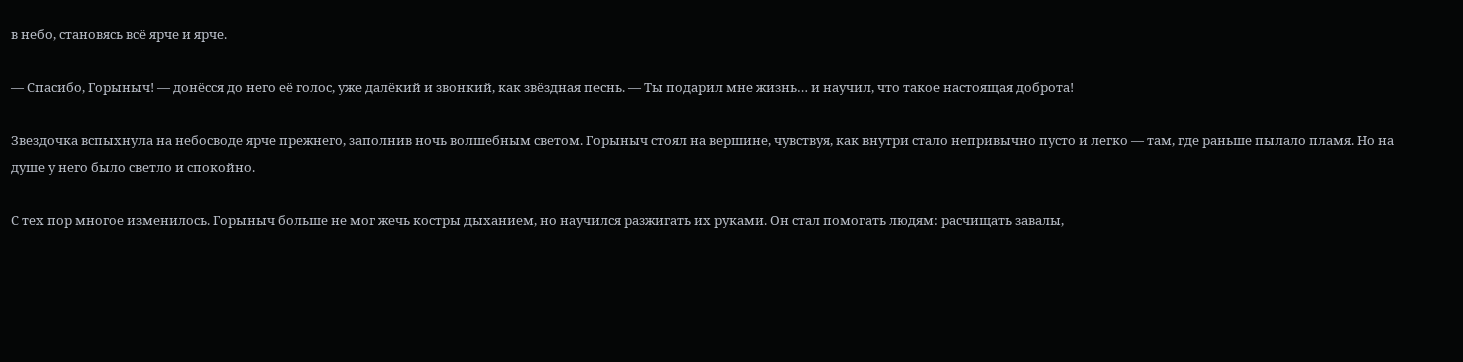в небо, становясь всё ярче и ярче.

— Спасибо, Горыныч! — донёсся до него её голос, уже далёкий и звонкий, как звёздная песнь. — Ты подарил мне жизнь… и научил, что такое настоящая доброта!

Звездочка вспыхнула на небосводе ярче прежнего, заполнив ночь волшебным светом. Горыныч стоял на вершине, чувствуя, как внутри стало непривычно пусто и легко — там, где раньше пылало пламя. Но на душе у него было светло и спокойно.

С тех пор многое изменилось. Горыныч больше не мог жечь костры дыханием, но научился разжигать их руками. Он стал помогать людям: расчищать завалы,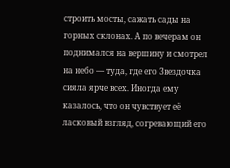строить мосты, сажать сады на горных склонах. А по вечерам он поднимался на вершину и смотрел на небо — туда, где его Звездочка сияла ярче всех. Иногда ему казалось, что он чувствует её ласковый взгляд, согревающий его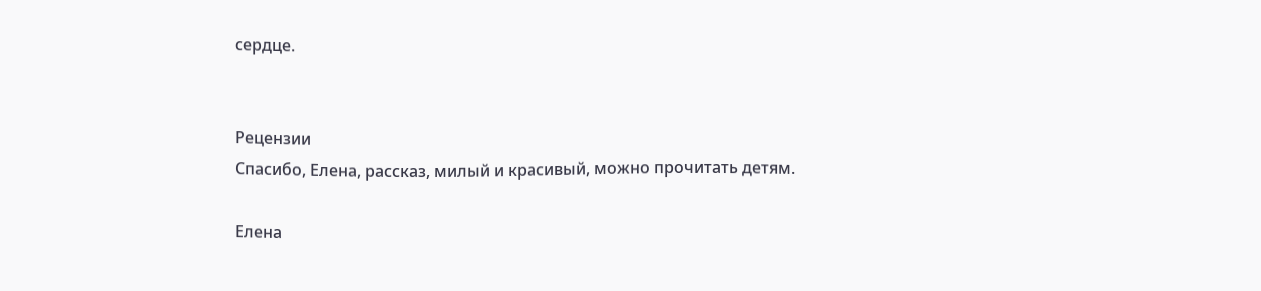сердце.


Рецензии
Спасибо, Елена, рассказ, милый и красивый, можно прочитать детям.

Елена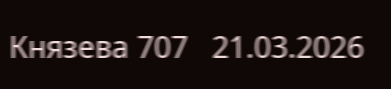Князева 707   21.03.2026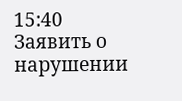15:40     Заявить о нарушении